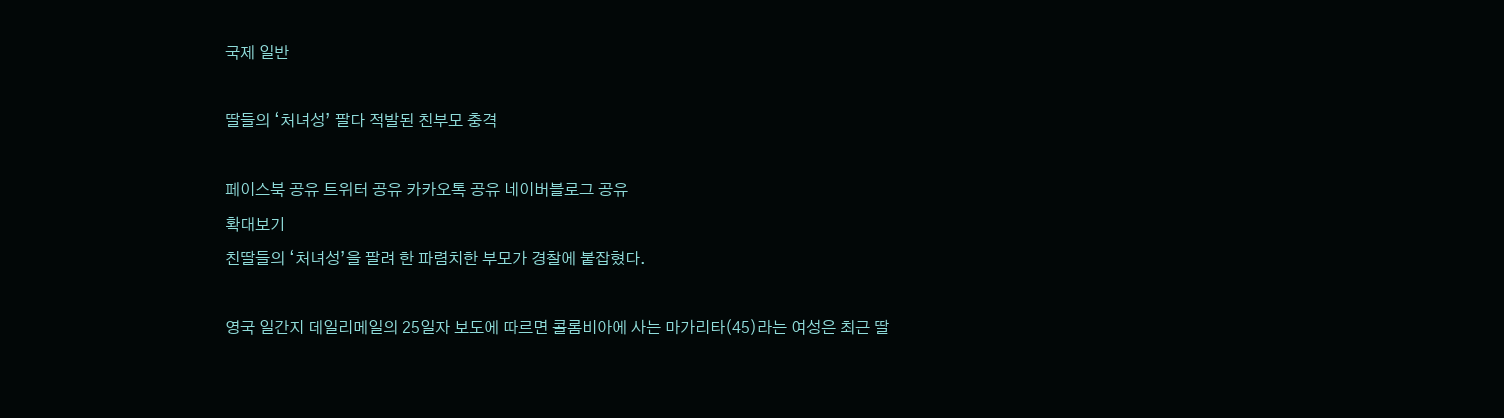국제 일반

딸들의 ‘처녀성’ 팔다 적발된 친부모 충격

페이스북 공유 트위터 공유 카카오톡 공유 네이버블로그 공유
확대보기
친딸들의 ‘처녀성’을 팔려 한 파렴치한 부모가 경찰에 붙잡혔다.

영국 일간지 데일리메일의 25일자 보도에 따르면 콜롬비아에 사는 마가리타(45)라는 여성은 최근 딸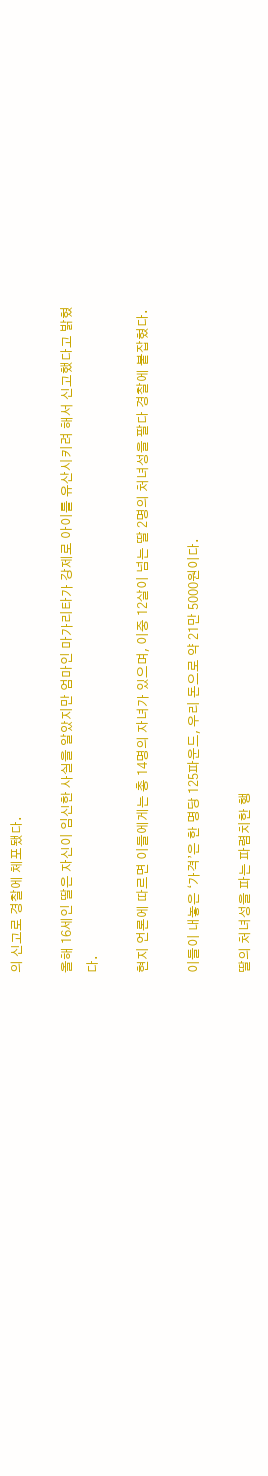의 신고로 경찰에 체포됐다.

올해 16세인 딸은 자신이 임신한 사실을 알았지만 엄마인 마가리타가 강제로 아이를 유산시키려 해서 신고했다고 밝혔다.

현지 언론에 따르면 이들에게는 총 14명의 자녀가 있으며, 이중 12살이 넘는 딸 2명의 처녀성을 팔다 경찰에 붙잡혔다.

이들이 내놓은 ‘가격’은 한 명당 125파운드, 우리 돈으로 약 21만 5000원이다.

딸의 처녀성을 파는 파렴치한 행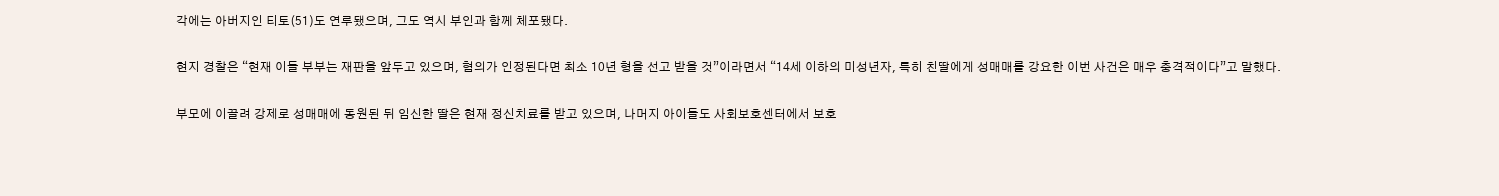각에는 아버지인 티토(51)도 연루됐으며, 그도 역시 부인과 함께 체포됐다.

현지 경찰은 “현재 이들 부부는 재판을 앞두고 있으며, 혐의가 인정된다면 최소 10년 형을 선고 받을 것”이라면서 “14세 이하의 미성년자, 특히 친딸에게 성매매를 강요한 이번 사건은 매우 충격적이다”고 말했다.

부모에 이끌려 강제로 성매매에 동원된 뒤 임신한 딸은 현재 정신치료를 받고 있으며, 나머지 아이들도 사회보호센터에서 보호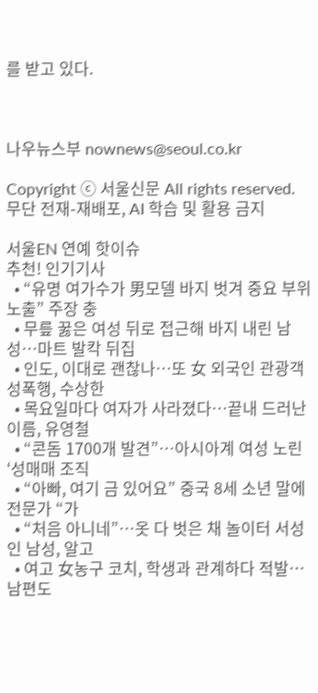를 받고 있다.



나우뉴스부 nownews@seoul.co.kr

Copyright ⓒ 서울신문 All rights reserved. 무단 전재-재배포, AI 학습 및 활용 금지

서울EN 연예 핫이슈
추천! 인기기사
  • “유명 여가수가 男모델 바지 벗겨 중요 부위 노출” 주장 충
  • 무릎 꿇은 여성 뒤로 접근해 바지 내린 남성…마트 발칵 뒤집
  • 인도, 이대로 괜찮나…또 女 외국인 관광객 성폭행, 수상한
  • 목요일마다 여자가 사라졌다…끝내 드러난 이름, 유영철
  • “콘돔 1700개 발견”…아시아계 여성 노린 ‘성매매 조직
  • “아빠, 여기 금 있어요” 중국 8세 소년 말에 전문가 “가
  • “처음 아니네”…옷 다 벗은 채 놀이터 서성인 남성, 알고
  • 여고 女농구 코치, 학생과 관계하다 적발…남편도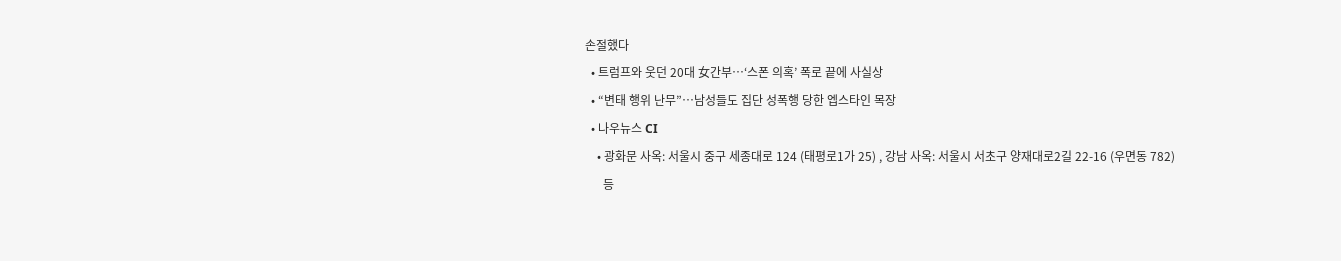손절했다
  • 트럼프와 웃던 20대 女간부…‘스폰 의혹’ 폭로 끝에 사실상
  • “변태 행위 난무”…남성들도 집단 성폭행 당한 엡스타인 목장
  • 나우뉴스 CI
    • 광화문 사옥: 서울시 중구 세종대로 124 (태평로1가 25) , 강남 사옥: 서울시 서초구 양재대로2길 22-16 (우면동 782)
      등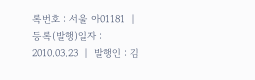록번호 : 서울 아01181  |  등록(발행)일자 : 2010.03.23  |  발행인 : 김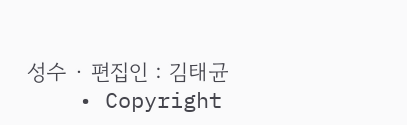성수 · 편집인 : 김태균
    • Copyright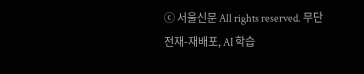ⓒ 서울신문 All rights reserved. 무단 전재-재배포, AI 학습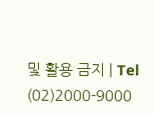및 활용 금지 | Tel (02)2000-9000